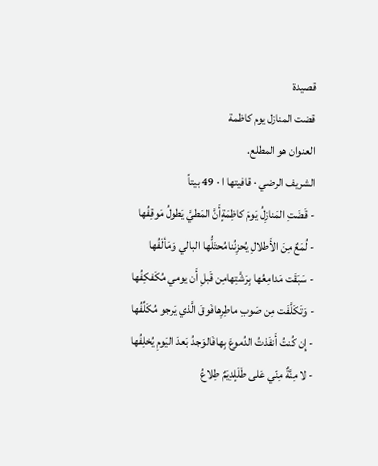قصيدة
قضت المنازل يوم كاظمة
العنوان هو المطلع.
الشريف الرضي · قافيتها ا · 49 بيتاً
- قَضَتِ المَنازِلُ يَومَ كاظِمَةٍأَنَّ المَطيَّ يَطولُ مَوقِفُها
- لُمَعٌ مِنَ الأَطلالِ يُحزِنُنامُحتَلُّها البالي وَمَألَفُها
- سَبَقَت مَدامِعُها بِرَشَّتِهامِن قَبلِ أَن يومي مُكَفكِفُها
- وَتَكَلَّفَت مِن صَوبِ ماطِرِهافَوقَ الَّذي يَرجو مُكَلِّفُها
- إِن كُنتُ أَنفَذتُ الدُموعَ بِهافَالوَجدُ بَعدَ اليَومِ يُخلِفُها
- لا مِنَّةٌ مِنّي عَلى طَلَلٍدِيَمٌ طِلاعُ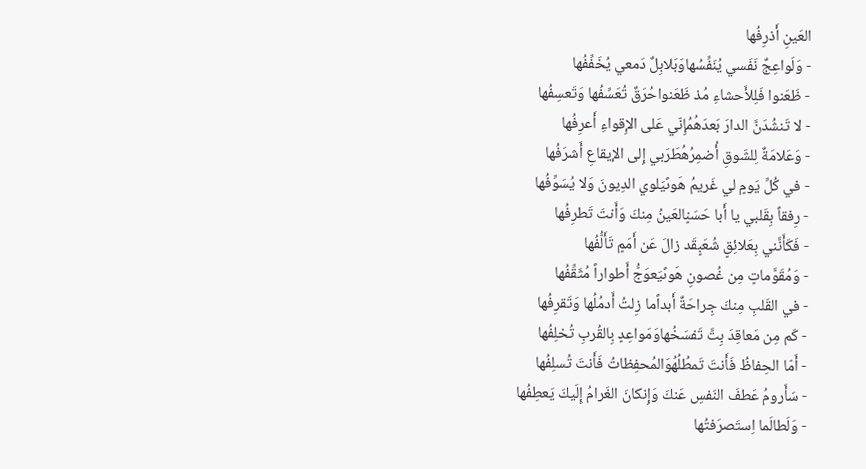العَينِ أَذرِفُها
- وَلَواعِجٌ نَفَسي يُنَفِّسُهاوَبَلابِلٌ دَمعي يُخَفِّفُها
- ظَعَنوا فَلِلأَحشاءِ مُذ ظَعَنواحُرَقٌ تُعَسِّفُها وَتَعسِفُها
- لا تَنشُدَنَّ الدارَ بَعدَهُمُإِنّي عَلى الإِقواءِ أَعرِفُها
- وَعَلامَةٌ لِلشَوقِ أُضمِرُهُطَرَبي إِلى الإيقاعِ أَشرَفُها
- في كُلِّ يَومٍ لي غَريمُ هَوىًيَلوي الدِيونَ وَلا يُسَوِّفُها
- رِفقاً بِقَلبي يا أَبا حَسَنٍالعَينُ مِنكَ وَأَنتَ تَطرِفُها
- فَكَأَنَّني بِعَلائِقٍ شُعَبٍقَد زالَ عَن أَمَمٍ تَأَلُّفُها
- وَمُقَوَّماتٍ مِن غُصونِ هَوىًيَعوَجُّ أَطواراً مُثَقِّفُها
- في القَلبِ مِنكَ جِراحَةٌ أَبداًما زِلتُ أَدمُلُها وَتَقرِفُها
- كَم مِن مَعاقِدَ بِتَّ تَفسَخُهاوَمَواعِدٍ بِالقُربِ تُخلِفُها
- أَمّا الحِفاظُ فَأَنتَ تَمطُلُهُوَالمُحفِظاتُ فَأَنتَ تُسلِفُها
- سَأَرومُ عَطفَ النَفسِ عَنكَ وَإِنكانَ الغَرامُ إِلَيكَ يَعطِفُها
- وَلَطالَما اِستَصرَفتُها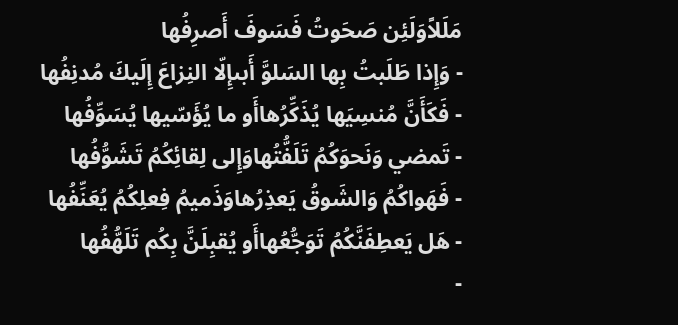مَلَلاًوَلَئِن صَحَوتُ فَسَوفَ أَصرِفُها
- وَإِذا طَلَبتُ بِها السَلوَّ أَبىإِلّا النِزاعَ إِلَيكَ مُدنِفُها
- فَكَأَنَّ مُنسِيَها يُذَكِّرُهاأَو ما يُؤَسّيها يُسَوِّفُها
- تَمضي وَنَحوَكُمُ تَلَفُّتُهاوَإِلى لِقائِكُمُ تَشَوُّفُها
- فَهَواكُمُ وَالشَوقُ يَعذِرُهاوَذَميمُ فِعلِكُمُ يُعَنِّفُها
- هَل يَعطِفَنَّكُمُ تَوَجُّعُهاأَو يُقبِلَنَّ بِكُم تَلَهُّفُها
-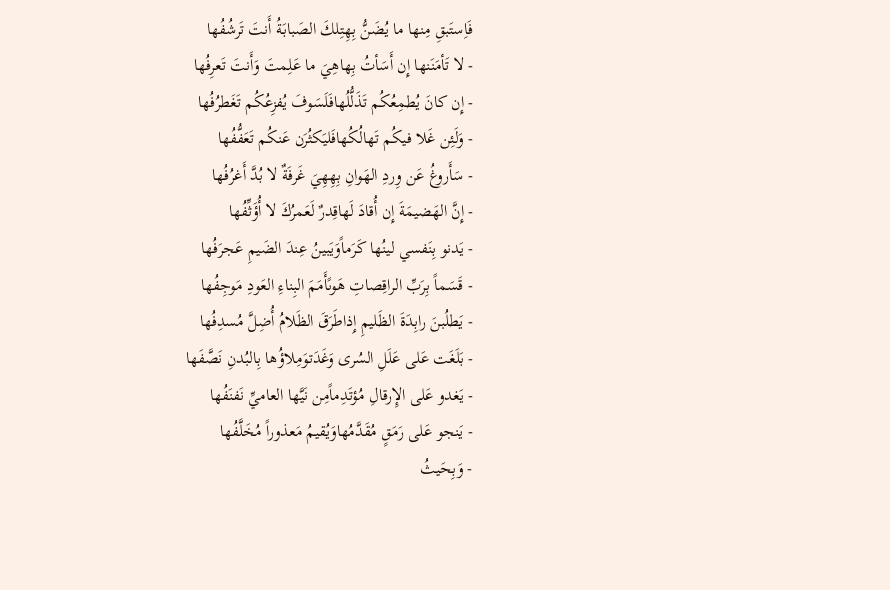فَاِستَبقِ مِنها ما يُضَنُّ بِهِتِلكَ الصَبابَةُ أَنتَ تَرشُفُها
- لا تَأمَنَنها إِن أَسَأتُ بِهاهِيَ ما عَلِمتَ وَأَنتَ تَعرِفُها
- إِن كانَ يُطمِعُكُم تَذَلُّلُهافَلَسَوفَ يُفزِعُكُم تَغَطرُفُها
- وَلَئِن غَلا فيكُم تَهالُكُهافَليَكثُرَن عَنكُم تَعَفُّفُها
- سَأَروغُ عَن وِردِ الهَوانِ بِهِهِيَ غَرفَةٌ لا بُدَّ أَغرُفُها
- إِنَّ الهَضيمَةَ إِن أُقادَ لَهاقِدرٌ لَعَمرُكَ لا أُؤَثِّفُها
- يَدنو بِنَفسي لينُها كَرَماًوَيَبينُ عِندَ الضَيمِ عَجرَفُها
- قَسَماً بِرَبِّ الراقِصاتِ هَوىًأَمَمَ البِناءِ العَودِ مَوجِفُها
- يَطلُبنَ رابِدَةَ الظَليمِ إِذاطَرَقَ الظَلامُ أُضِلَّ مُسدِفُها
- بَلَغَت عَلى عَلَلِ السُرى وَغَدَتوَمِلاؤُها بِالبُدنِ نَصَّفَها
- يَغدو عَلى الإِرقالِ مُؤتَدِماًمِن نَيَّها العاميِّ نَفنَفُها
- يَنجو عَلى رَمَقٍ مُقَدَّمُهاوَيُقيمُ مَعذوراً مُخَلَّفُها
- وَبِحَيثُ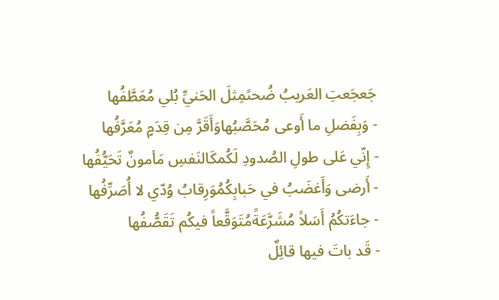جَعجَعتِ العَريبُ ضُحىًمِثلَ الحَنيِّ بُلي مُعَطَّفُها
- وَبِفَضلِ ما أَوعى مُحَصَّبُهاوَأَقَرَّ مِن قِدَمٍ مُعَرَّفُها
- إِنّي عَلى طولِ الصُدودِ لَكُمكَالنَفسِ مَأمونٌ تَحَيُّفُها
- أَرضى وَأَغضَبُ في حَبابِكُمُوَرِقابُ وُدّي لا أُصَرِّفُها
- جاءَتكُمُ أَسَلاً مُشَرَّعَةًمُتَوَقَّعاً فيكُم تَقَصُّفُها
- قَد باتَ فيها قائِلٌ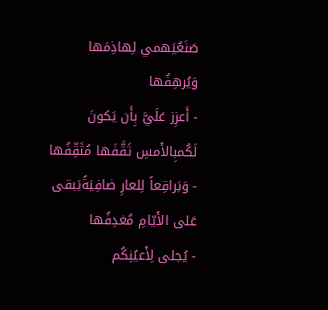صَنَعٌيَهمي لِهاذِمَها وَيُرهِفُها
- أَعزِز عَلَيَّ بِأَن يَكونَ لَكُمبِالأَمسِ ثَقَّفَها مُثَقِّفُها
- وَبَراقِعاً لِلعارِ ضافِيَةًيَبقى عَلى الأَيّامِ مُغدِفُها
- يُجلى لِأَعيُنِكُم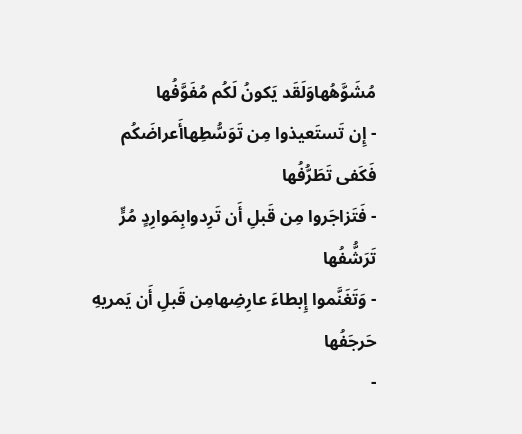مُشَوَّهُهاوَلَقَد يَكونُ لَكُم مُفَوَّفُها
- إِن تَستَعيذوا مِن تَوَسُّطِهاأَعراضَكُم فَكَفى تَطَرُّفُها
- فَتَزاجَروا مِن قَبلِ أَن تَرِدوابِمَوارِدٍ مُرٍّ تَرَشُّفُها
- وَتَغَنَّموا إِبطاءَ عارِضِهامِن قَبلِ أَن يَمريهِ حَرجَفُها
-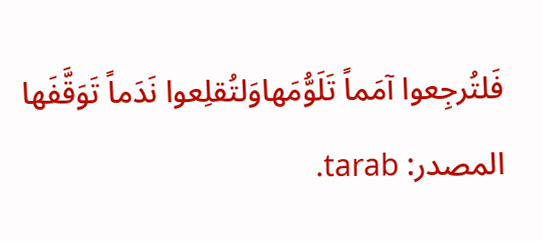فَلتُرجِعوا آمَماً تَلَوُّمَهاوَلتُقلِعوا نَدَماً تَوَقَّفَها
المصدر: tarab.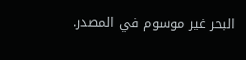البحر غير موسوم في المصدر.